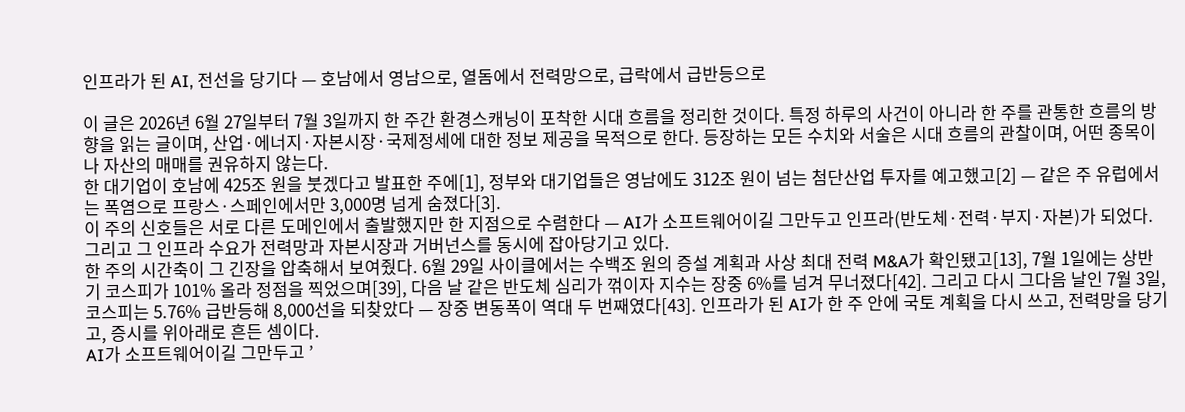인프라가 된 AI, 전선을 당기다 — 호남에서 영남으로, 열돔에서 전력망으로, 급락에서 급반등으로

이 글은 2026년 6월 27일부터 7월 3일까지 한 주간 환경스캐닝이 포착한 시대 흐름을 정리한 것이다. 특정 하루의 사건이 아니라 한 주를 관통한 흐름의 방향을 읽는 글이며, 산업·에너지·자본시장·국제정세에 대한 정보 제공을 목적으로 한다. 등장하는 모든 수치와 서술은 시대 흐름의 관찰이며, 어떤 종목이나 자산의 매매를 권유하지 않는다.
한 대기업이 호남에 425조 원을 붓겠다고 발표한 주에[1], 정부와 대기업들은 영남에도 312조 원이 넘는 첨단산업 투자를 예고했고[2] — 같은 주 유럽에서는 폭염으로 프랑스·스페인에서만 3,000명 넘게 숨졌다[3].
이 주의 신호들은 서로 다른 도메인에서 출발했지만 한 지점으로 수렴한다 — AI가 소프트웨어이길 그만두고 인프라(반도체·전력·부지·자본)가 되었다. 그리고 그 인프라 수요가 전력망과 자본시장과 거버넌스를 동시에 잡아당기고 있다.
한 주의 시간축이 그 긴장을 압축해서 보여줬다. 6월 29일 사이클에서는 수백조 원의 증설 계획과 사상 최대 전력 M&A가 확인됐고[13], 7월 1일에는 상반기 코스피가 101% 올라 정점을 찍었으며[39], 다음 날 같은 반도체 심리가 꺾이자 지수는 장중 6%를 넘겨 무너졌다[42]. 그리고 다시 그다음 날인 7월 3일, 코스피는 5.76% 급반등해 8,000선을 되찾았다 — 장중 변동폭이 역대 두 번째였다[43]. 인프라가 된 AI가 한 주 안에 국토 계획을 다시 쓰고, 전력망을 당기고, 증시를 위아래로 흔든 셈이다.
AI가 소프트웨어이길 그만두고 ’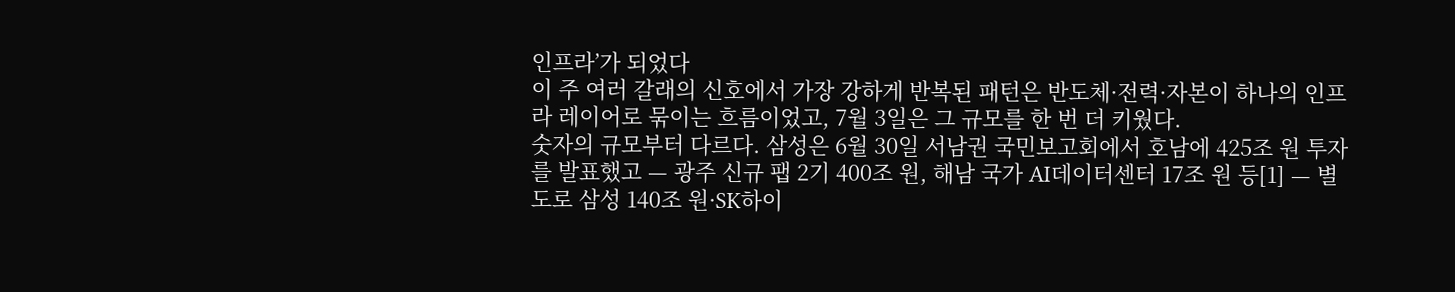인프라’가 되었다
이 주 여러 갈래의 신호에서 가장 강하게 반복된 패턴은 반도체·전력·자본이 하나의 인프라 레이어로 묶이는 흐름이었고, 7월 3일은 그 규모를 한 번 더 키웠다.
숫자의 규모부터 다르다. 삼성은 6월 30일 서남권 국민보고회에서 호남에 425조 원 투자를 발표했고 — 광주 신규 팹 2기 400조 원, 해남 국가 AI데이터센터 17조 원 등[1] — 별도로 삼성 140조 원·SK하이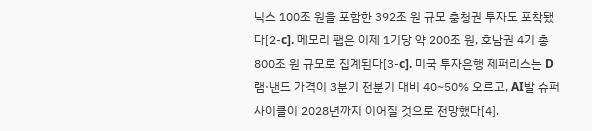닉스 100조 원을 포함한 392조 원 규모 충청권 투자도 포착됐다[2-c]. 메모리 팹은 이제 1기당 약 200조 원, 호남권 4기 총 800조 원 규모로 집계된다[3-c]. 미국 투자은행 제퍼리스는 D램·낸드 가격이 3분기 전분기 대비 40~50% 오르고, AI발 슈퍼사이클이 2028년까지 이어질 것으로 전망했다[4].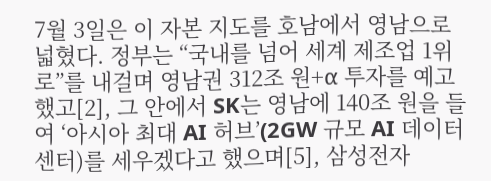7월 3일은 이 자본 지도를 호남에서 영남으로 넓혔다. 정부는 “국내를 넘어 세계 제조업 1위로”를 내걸며 영남권 312조 원+α 투자를 예고했고[2], 그 안에서 SK는 영남에 140조 원을 들여 ‘아시아 최대 AI 허브’(2GW 규모 AI 데이터센터)를 세우겠다고 했으며[5], 삼성전자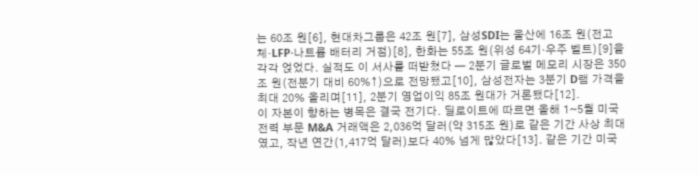는 60조 원[6], 현대차그룹은 42조 원[7], 삼성SDI는 울산에 16조 원(전고체·LFP·나트륨 배터리 거점)[8], 한화는 55조 원(위성 64기·우주 벨트)[9]을 각각 얹었다. 실적도 이 서사를 떠받쳤다 — 2분기 글로벌 메모리 시장은 350조 원(전분기 대비 60%↑)으로 전망됐고[10], 삼성전자는 3분기 D램 가격을 최대 20% 올리며[11], 2분기 영업이익 85조 원대가 거론됐다[12].
이 자본이 향하는 병목은 결국 전기다. 딜로이트에 따르면 올해 1~5월 미국 전력 부문 M&A 거래액은 2,036억 달러(약 315조 원)로 같은 기간 사상 최대였고, 작년 연간(1,417억 달러)보다 40% 넘게 많았다[13]. 같은 기간 미국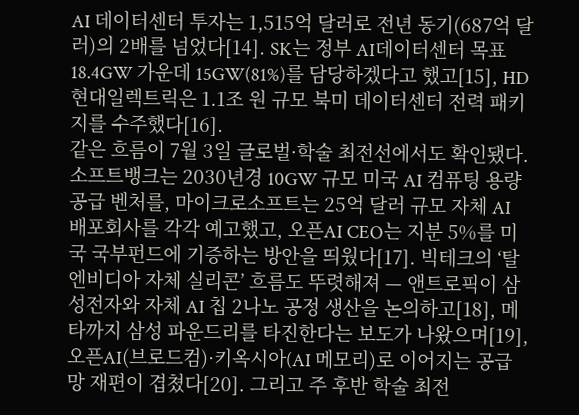AI 데이터센터 투자는 1,515억 달러로 전년 동기(687억 달러)의 2배를 넘었다[14]. SK는 정부 AI데이터센터 목표 18.4GW 가운데 15GW(81%)를 담당하겠다고 했고[15], HD현대일렉트릭은 1.1조 원 규모 북미 데이터센터 전력 패키지를 수주했다[16].
같은 흐름이 7월 3일 글로벌·학술 최전선에서도 확인됐다. 소프트뱅크는 2030년경 10GW 규모 미국 AI 컴퓨팅 용량 공급 벤처를, 마이크로소프트는 25억 달러 규모 자체 AI 배포회사를 각각 예고했고, 오픈AI CEO는 지분 5%를 미국 국부펀드에 기증하는 방안을 띄웠다[17]. 빅테크의 ‘탈엔비디아 자체 실리콘’ 흐름도 뚜렷해져 — 앤트로픽이 삼성전자와 자체 AI 칩 2나노 공정 생산을 논의하고[18], 메타까지 삼성 파운드리를 타진한다는 보도가 나왔으며[19], 오픈AI(브로드컴)·키옥시아(AI 메모리)로 이어지는 공급망 재편이 겹쳤다[20]. 그리고 주 후반 학술 최전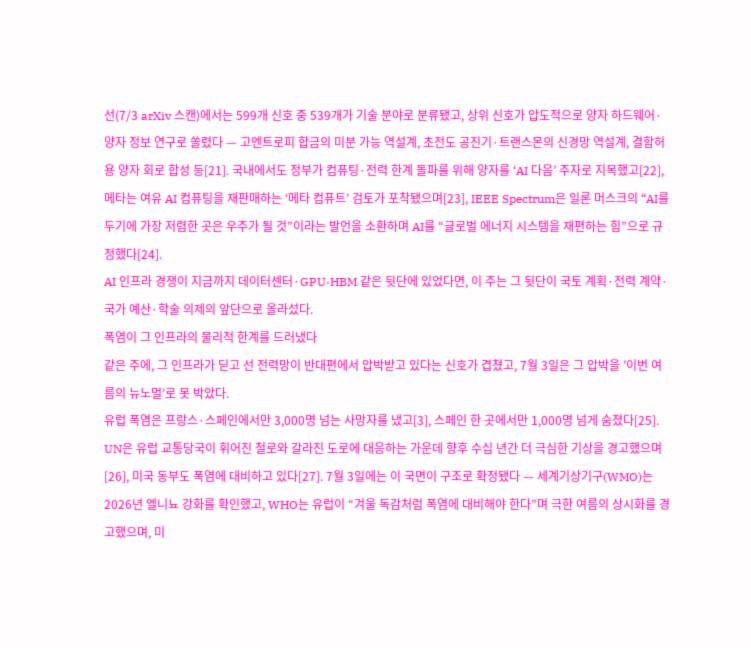선(7/3 arXiv 스캔)에서는 599개 신호 중 539개가 기술 분야로 분류됐고, 상위 신호가 압도적으로 양자 하드웨어·양자 정보 연구로 쏠렸다 — 고엔트로피 합금의 미분 가능 역설계, 초전도 공진기·트랜스몬의 신경망 역설계, 결함허용 양자 회로 합성 등[21]. 국내에서도 정부가 컴퓨팅·전력 한계 돌파를 위해 양자를 ‘AI 다음’ 주자로 지목했고[22], 메타는 여유 AI 컴퓨팅을 재판매하는 ‘메타 컴퓨트’ 검토가 포착됐으며[23], IEEE Spectrum은 일론 머스크의 “AI를 두기에 가장 저렴한 곳은 우주가 될 것”이라는 발언을 소환하며 AI를 “글로벌 에너지 시스템을 재편하는 힘”으로 규정했다[24].
AI 인프라 경쟁이 지금까지 데이터센터·GPU·HBM 같은 뒷단에 있었다면, 이 주는 그 뒷단이 국토 계획·전력 계약·국가 예산·학술 의제의 앞단으로 올라섰다.
폭염이 그 인프라의 물리적 한계를 드러냈다
같은 주에, 그 인프라가 딛고 선 전력망이 반대편에서 압박받고 있다는 신호가 겹쳤고, 7월 3일은 그 압박을 ’이번 여름의 뉴노멀’로 못 박았다.
유럽 폭염은 프랑스·스페인에서만 3,000명 넘는 사망자를 냈고[3], 스페인 한 곳에서만 1,000명 넘게 숨졌다[25]. UN은 유럽 교통당국이 휘어진 철로와 갈라진 도로에 대응하는 가운데 향후 수십 년간 더 극심한 기상을 경고했으며[26], 미국 동부도 폭염에 대비하고 있다[27]. 7월 3일에는 이 국면이 구조로 확정됐다 — 세계기상기구(WMO)는 2026년 엘니뇨 강화를 확인했고, WHO는 유럽이 “겨울 독감처럼 폭염에 대비해야 한다”며 극한 여름의 상시화를 경고했으며, 미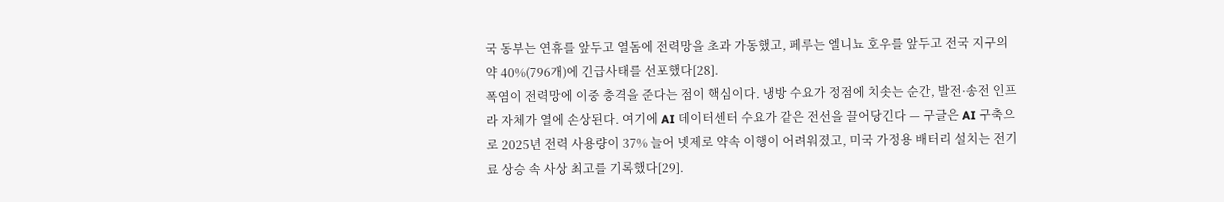국 동부는 연휴를 앞두고 열돔에 전력망을 초과 가동했고, 페루는 엘니뇨 호우를 앞두고 전국 지구의 약 40%(796개)에 긴급사태를 선포했다[28].
폭염이 전력망에 이중 충격을 준다는 점이 핵심이다. 냉방 수요가 정점에 치솟는 순간, 발전·송전 인프라 자체가 열에 손상된다. 여기에 AI 데이터센터 수요가 같은 전선을 끌어당긴다 — 구글은 AI 구축으로 2025년 전력 사용량이 37% 늘어 넷제로 약속 이행이 어려워졌고, 미국 가정용 배터리 설치는 전기료 상승 속 사상 최고를 기록했다[29].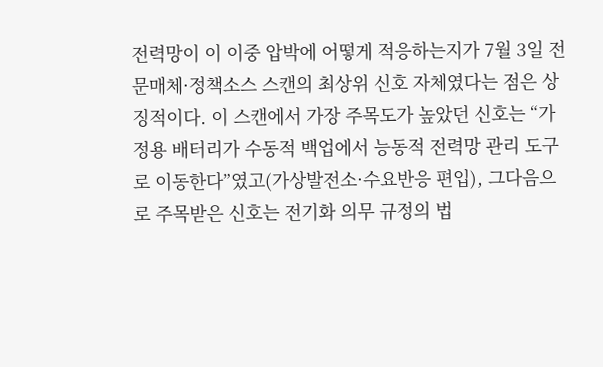전력망이 이 이중 압박에 어떻게 적응하는지가 7월 3일 전문매체·정책소스 스캔의 최상위 신호 자체였다는 점은 상징적이다. 이 스캔에서 가장 주목도가 높았던 신호는 “가정용 배터리가 수동적 백업에서 능동적 전력망 관리 도구로 이동한다”였고(가상발전소·수요반응 편입), 그다음으로 주목받은 신호는 전기화 의무 규정의 법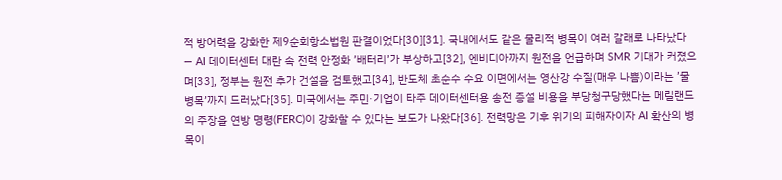적 방어력을 강화한 제9순회항소법원 판결이었다[30][31]. 국내에서도 같은 물리적 병목이 여러 갈래로 나타났다 — AI 데이터센터 대란 속 전력 안정화 ’배터리’가 부상하고[32], 엔비디아까지 원전을 언급하며 SMR 기대가 커졌으며[33], 정부는 원전 추가 건설을 검토했고[34], 반도체 초순수 수요 이면에서는 영산강 수질(매우 나쁨)이라는 ’물 병목’까지 드러났다[35]. 미국에서는 주민·기업이 타주 데이터센터용 송전 증설 비용을 부당청구당했다는 메릴랜드의 주장을 연방 명령(FERC)이 강화할 수 있다는 보도가 나왔다[36]. 전력망은 기후 위기의 피해자이자 AI 확산의 병목이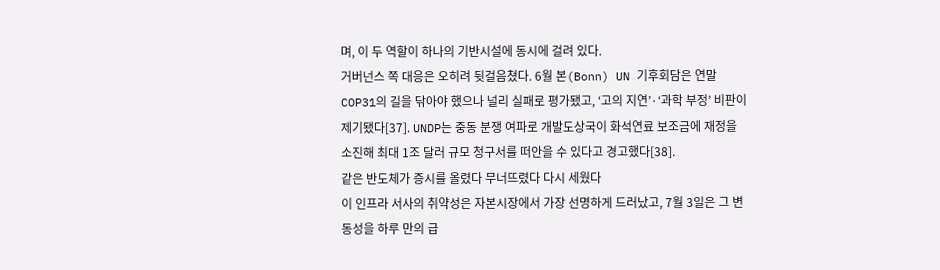며, 이 두 역할이 하나의 기반시설에 동시에 걸려 있다.
거버넌스 쪽 대응은 오히려 뒷걸음쳤다. 6월 본(Bonn) UN 기후회담은 연말 COP31의 길을 닦아야 했으나 널리 실패로 평가됐고, ‘고의 지연’·‘과학 부정’ 비판이 제기됐다[37]. UNDP는 중동 분쟁 여파로 개발도상국이 화석연료 보조금에 재정을 소진해 최대 1조 달러 규모 청구서를 떠안을 수 있다고 경고했다[38].
같은 반도체가 증시를 올렸다 무너뜨렸다 다시 세웠다
이 인프라 서사의 취약성은 자본시장에서 가장 선명하게 드러났고, 7월 3일은 그 변동성을 하루 만의 급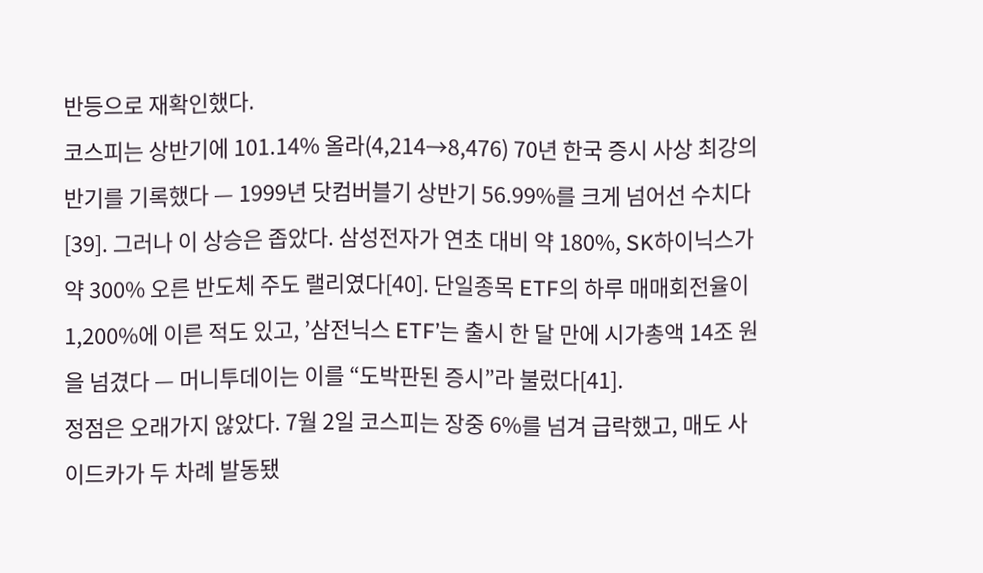반등으로 재확인했다.
코스피는 상반기에 101.14% 올라(4,214→8,476) 70년 한국 증시 사상 최강의 반기를 기록했다 — 1999년 닷컴버블기 상반기 56.99%를 크게 넘어선 수치다[39]. 그러나 이 상승은 좁았다. 삼성전자가 연초 대비 약 180%, SK하이닉스가 약 300% 오른 반도체 주도 랠리였다[40]. 단일종목 ETF의 하루 매매회전율이 1,200%에 이른 적도 있고, ’삼전닉스 ETF’는 출시 한 달 만에 시가총액 14조 원을 넘겼다 — 머니투데이는 이를 “도박판된 증시”라 불렀다[41].
정점은 오래가지 않았다. 7월 2일 코스피는 장중 6%를 넘겨 급락했고, 매도 사이드카가 두 차례 발동됐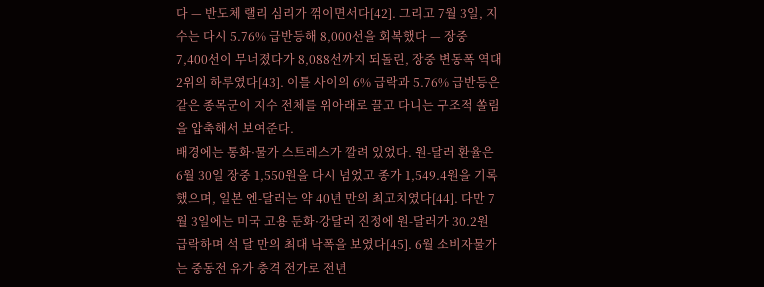다 — 반도체 랠리 심리가 꺾이면서다[42]. 그리고 7월 3일, 지수는 다시 5.76% 급반등해 8,000선을 회복했다 — 장중 7,400선이 무너졌다가 8,088선까지 되돌린, 장중 변동폭 역대 2위의 하루였다[43]. 이틀 사이의 6% 급락과 5.76% 급반등은 같은 종목군이 지수 전체를 위아래로 끌고 다니는 구조적 쏠림을 압축해서 보여준다.
배경에는 통화·물가 스트레스가 깔려 있었다. 원-달러 환율은 6월 30일 장중 1,550원을 다시 넘었고 종가 1,549.4원을 기록했으며, 일본 엔-달러는 약 40년 만의 최고치였다[44]. 다만 7월 3일에는 미국 고용 둔화·강달러 진정에 원-달러가 30.2원 급락하며 석 달 만의 최대 낙폭을 보였다[45]. 6월 소비자물가는 중동전 유가 충격 전가로 전년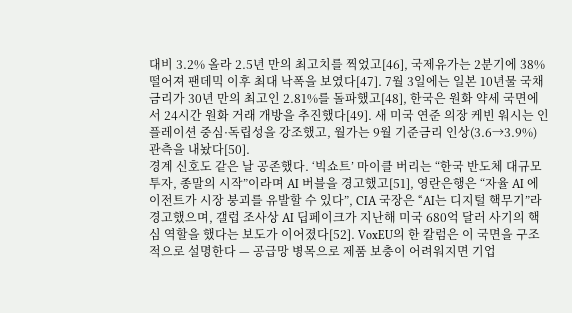대비 3.2% 올라 2.5년 만의 최고치를 찍었고[46], 국제유가는 2분기에 38% 떨어져 팬데믹 이후 최대 낙폭을 보였다[47]. 7월 3일에는 일본 10년물 국채금리가 30년 만의 최고인 2.81%를 돌파했고[48], 한국은 원화 약세 국면에서 24시간 원화 거래 개방을 추진했다[49]. 새 미국 연준 의장 케빈 워시는 인플레이션 중심·독립성을 강조했고, 월가는 9월 기준금리 인상(3.6→3.9%) 관측을 내놨다[50].
경계 신호도 같은 날 공존했다. ‘빅쇼트’ 마이클 버리는 “한국 반도체 대규모 투자, 종말의 시작”이라며 AI 버블을 경고했고[51], 영란은행은 “자율 AI 에이전트가 시장 붕괴를 유발할 수 있다”, CIA 국장은 “AI는 디지털 핵무기”라 경고했으며, 갤럽 조사상 AI 딥페이크가 지난해 미국 680억 달러 사기의 핵심 역할을 했다는 보도가 이어졌다[52]. VoxEU의 한 칼럼은 이 국면을 구조적으로 설명한다 — 공급망 병목으로 제품 보충이 어려워지면 기업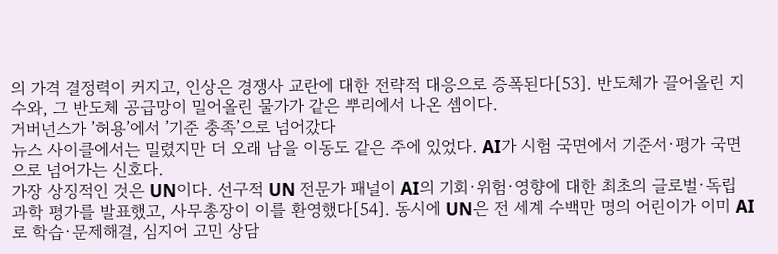의 가격 결정력이 커지고, 인상은 경쟁사 교란에 대한 전략적 대응으로 증폭된다[53]. 반도체가 끌어올린 지수와, 그 반도체 공급망이 밀어올린 물가가 같은 뿌리에서 나온 셈이다.
거버넌스가 ’허용’에서 ’기준 충족’으로 넘어갔다
뉴스 사이클에서는 밀렸지만 더 오래 남을 이동도 같은 주에 있었다. AI가 시험 국면에서 기준서·평가 국면으로 넘어가는 신호다.
가장 상징적인 것은 UN이다. 선구적 UN 전문가 패널이 AI의 기회·위험·영향에 대한 최초의 글로벌·독립 과학 평가를 발표했고, 사무총장이 이를 환영했다[54]. 동시에 UN은 전 세계 수백만 명의 어린이가 이미 AI로 학습·문제해결, 심지어 고민 상담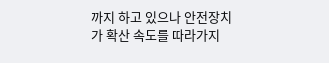까지 하고 있으나 안전장치가 확산 속도를 따라가지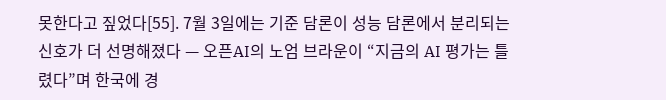못한다고 짚었다[55]. 7월 3일에는 기준 담론이 성능 담론에서 분리되는 신호가 더 선명해졌다 — 오픈AI의 노엄 브라운이 “지금의 AI 평가는 틀렸다”며 한국에 경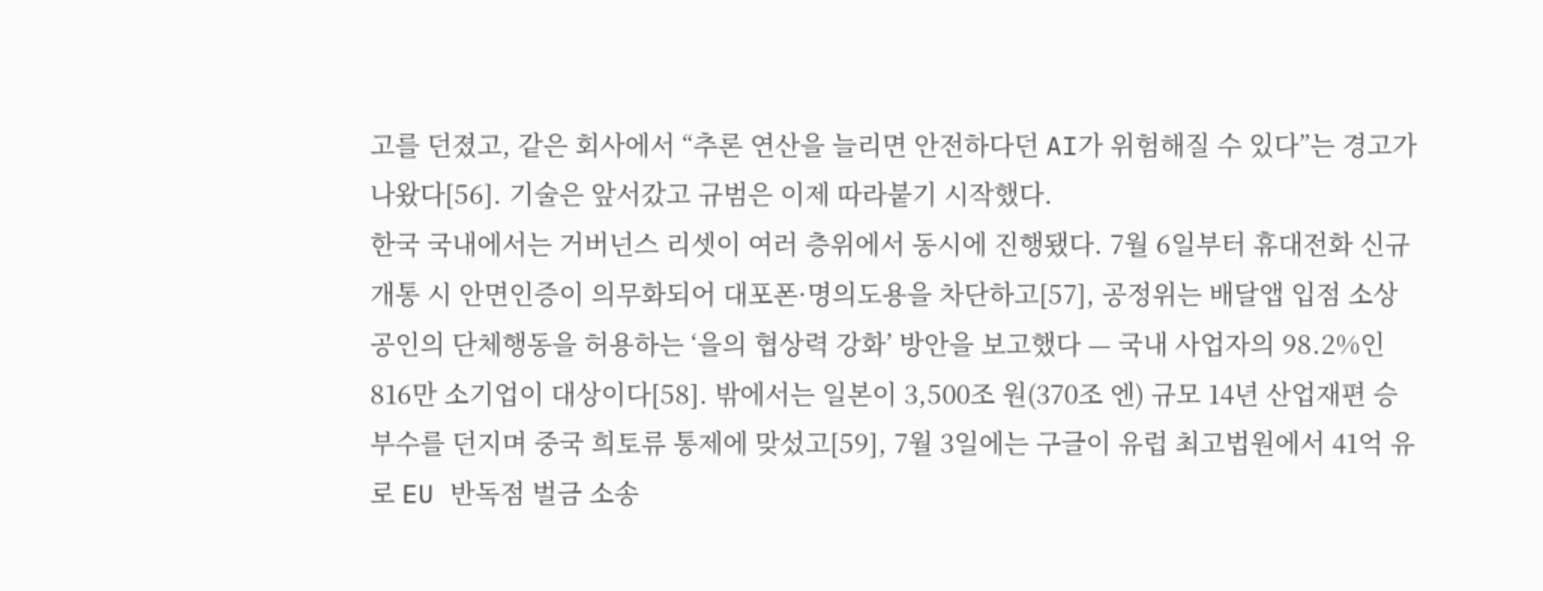고를 던졌고, 같은 회사에서 “추론 연산을 늘리면 안전하다던 AI가 위험해질 수 있다”는 경고가 나왔다[56]. 기술은 앞서갔고 규범은 이제 따라붙기 시작했다.
한국 국내에서는 거버넌스 리셋이 여러 층위에서 동시에 진행됐다. 7월 6일부터 휴대전화 신규 개통 시 안면인증이 의무화되어 대포폰·명의도용을 차단하고[57], 공정위는 배달앱 입점 소상공인의 단체행동을 허용하는 ‘을의 협상력 강화’ 방안을 보고했다 — 국내 사업자의 98.2%인 816만 소기업이 대상이다[58]. 밖에서는 일본이 3,500조 원(370조 엔) 규모 14년 산업재편 승부수를 던지며 중국 희토류 통제에 맞섰고[59], 7월 3일에는 구글이 유럽 최고법원에서 41억 유로 EU 반독점 벌금 소송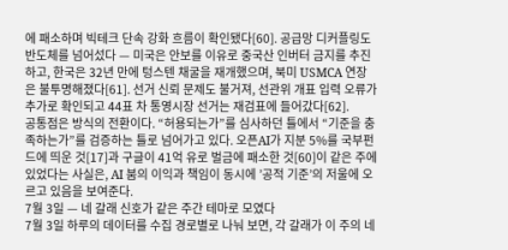에 패소하며 빅테크 단속 강화 흐름이 확인됐다[60]. 공급망 디커플링도 반도체를 넘어섰다 — 미국은 안보를 이유로 중국산 인버터 금지를 추진하고, 한국은 32년 만에 텅스텐 채굴을 재개했으며, 북미 USMCA 연장은 불투명해졌다[61]. 선거 신뢰 문제도 불거져, 선관위 개표 입력 오류가 추가로 확인되고 44표 차 통영시장 선거는 재검표에 들어갔다[62].
공통점은 방식의 전환이다. “허용되는가”를 심사하던 틀에서 “기준을 충족하는가”를 검증하는 틀로 넘어가고 있다. 오픈AI가 지분 5%를 국부펀드에 띄운 것[17]과 구글이 41억 유로 벌금에 패소한 것[60]이 같은 주에 있었다는 사실은, AI 붐의 이익과 책임이 동시에 ’공적 기준’의 저울에 오르고 있음을 보여준다.
7월 3일 — 네 갈래 신호가 같은 주간 테마로 모였다
7월 3일 하루의 데이터를 수집 경로별로 나눠 보면, 각 갈래가 이 주의 네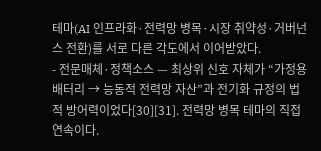테마(AI 인프라화·전력망 병목·시장 취약성·거버넌스 전환)를 서로 다른 각도에서 이어받았다.
- 전문매체·정책소스 — 최상위 신호 자체가 “가정용 배터리 → 능동적 전력망 자산”과 전기화 규정의 법적 방어력이었다[30][31]. 전력망 병목 테마의 직접 연속이다.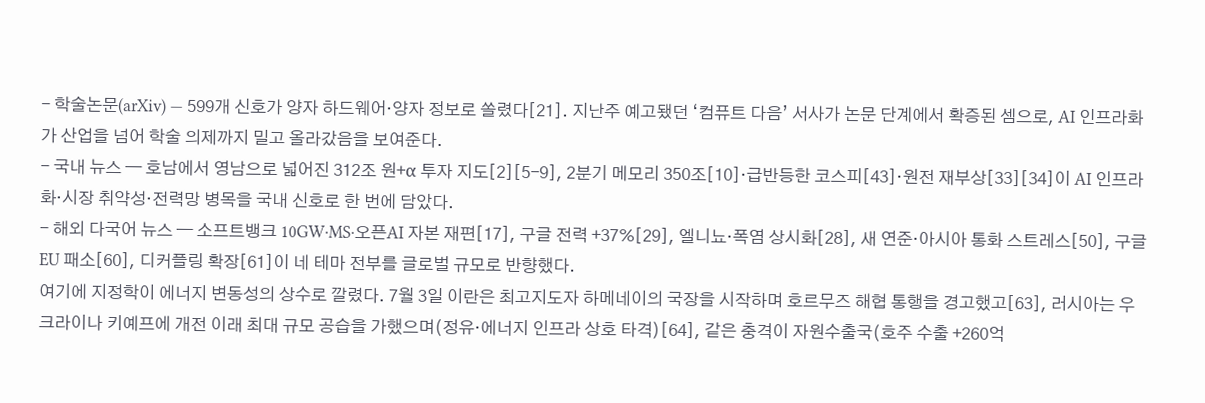- 학술논문(arXiv) — 599개 신호가 양자 하드웨어·양자 정보로 쏠렸다[21]. 지난주 예고됐던 ‘컴퓨트 다음’ 서사가 논문 단계에서 확증된 셈으로, AI 인프라화가 산업을 넘어 학술 의제까지 밀고 올라갔음을 보여준다.
- 국내 뉴스 — 호남에서 영남으로 넓어진 312조 원+α 투자 지도[2][5-9], 2분기 메모리 350조[10]·급반등한 코스피[43]·원전 재부상[33][34]이 AI 인프라화·시장 취약성·전력망 병목을 국내 신호로 한 번에 담았다.
- 해외 다국어 뉴스 — 소프트뱅크 10GW·MS·오픈AI 자본 재편[17], 구글 전력 +37%[29], 엘니뇨·폭염 상시화[28], 새 연준·아시아 통화 스트레스[50], 구글 EU 패소[60], 디커플링 확장[61]이 네 테마 전부를 글로벌 규모로 반향했다.
여기에 지정학이 에너지 변동성의 상수로 깔렸다. 7월 3일 이란은 최고지도자 하메네이의 국장을 시작하며 호르무즈 해협 통행을 경고했고[63], 러시아는 우크라이나 키예프에 개전 이래 최대 규모 공습을 가했으며(정유·에너지 인프라 상호 타격)[64], 같은 충격이 자원수출국(호주 수출 +260억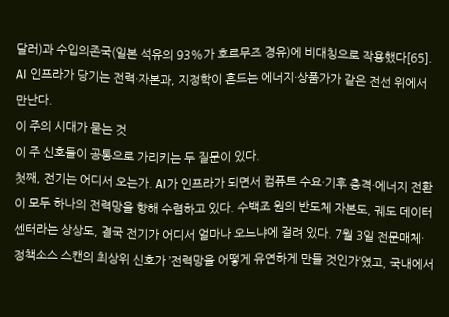달러)과 수입의존국(일본 석유의 93%가 호르무즈 경유)에 비대칭으로 작용했다[65]. AI 인프라가 당기는 전력·자본과, 지정학이 흔드는 에너지·상품가가 같은 전선 위에서 만난다.
이 주의 시대가 묻는 것
이 주 신호들이 공통으로 가리키는 두 질문이 있다.
첫째, 전기는 어디서 오는가. AI가 인프라가 되면서 컴퓨트 수요·기후 충격·에너지 전환이 모두 하나의 전력망을 향해 수렴하고 있다. 수백조 원의 반도체 자본도, 궤도 데이터센터라는 상상도, 결국 전기가 어디서 얼마나 오느냐에 걸려 있다. 7월 3일 전문매체·정책소스 스캔의 최상위 신호가 ’전력망을 어떻게 유연하게 만들 것인가’였고, 국내에서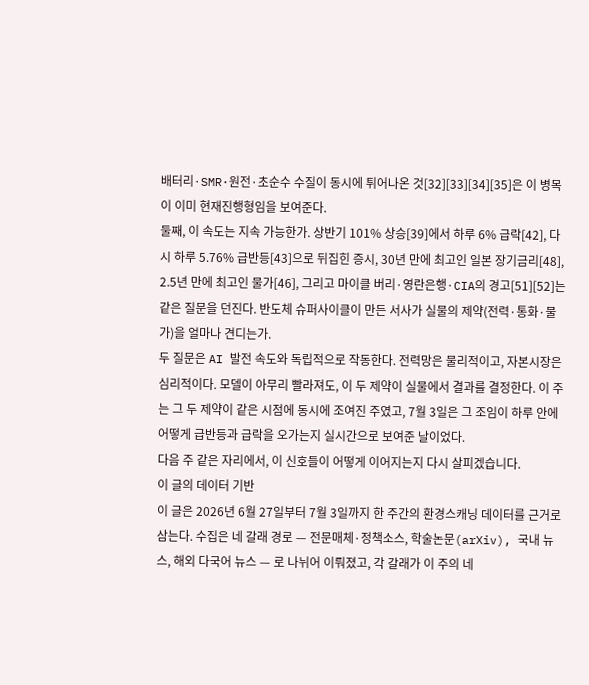배터리·SMR·원전·초순수 수질이 동시에 튀어나온 것[32][33][34][35]은 이 병목이 이미 현재진행형임을 보여준다.
둘째, 이 속도는 지속 가능한가. 상반기 101% 상승[39]에서 하루 6% 급락[42], 다시 하루 5.76% 급반등[43]으로 뒤집힌 증시, 30년 만에 최고인 일본 장기금리[48], 2.5년 만에 최고인 물가[46], 그리고 마이클 버리·영란은행·CIA의 경고[51][52]는 같은 질문을 던진다. 반도체 슈퍼사이클이 만든 서사가 실물의 제약(전력·통화·물가)을 얼마나 견디는가.
두 질문은 AI 발전 속도와 독립적으로 작동한다. 전력망은 물리적이고, 자본시장은 심리적이다. 모델이 아무리 빨라져도, 이 두 제약이 실물에서 결과를 결정한다. 이 주는 그 두 제약이 같은 시점에 동시에 조여진 주였고, 7월 3일은 그 조임이 하루 안에 어떻게 급반등과 급락을 오가는지 실시간으로 보여준 날이었다.
다음 주 같은 자리에서, 이 신호들이 어떻게 이어지는지 다시 살피겠습니다.
이 글의 데이터 기반
이 글은 2026년 6월 27일부터 7월 3일까지 한 주간의 환경스캐닝 데이터를 근거로 삼는다. 수집은 네 갈래 경로 — 전문매체·정책소스, 학술논문(arXiv), 국내 뉴스, 해외 다국어 뉴스 — 로 나뉘어 이뤄졌고, 각 갈래가 이 주의 네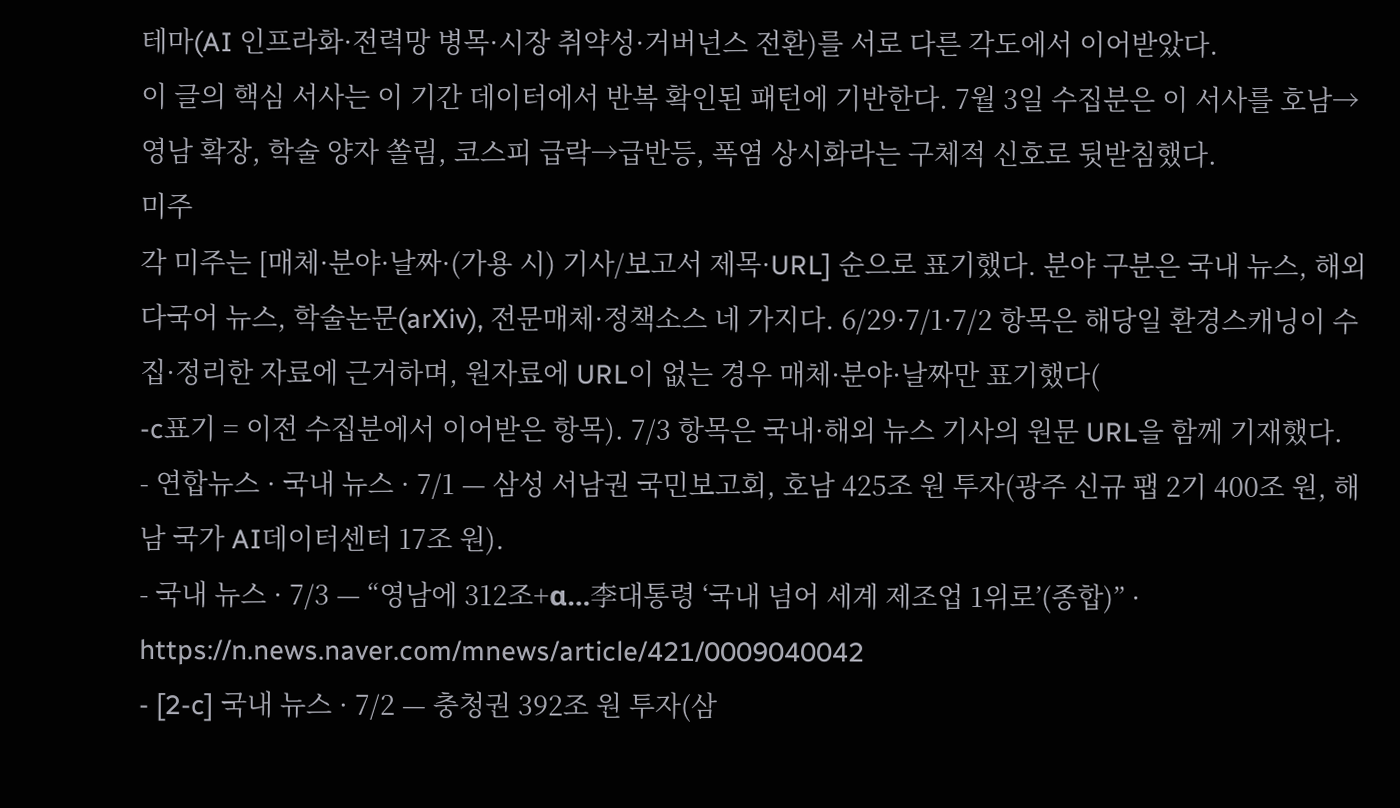테마(AI 인프라화·전력망 병목·시장 취약성·거버넌스 전환)를 서로 다른 각도에서 이어받았다.
이 글의 핵심 서사는 이 기간 데이터에서 반복 확인된 패턴에 기반한다. 7월 3일 수집분은 이 서사를 호남→영남 확장, 학술 양자 쏠림, 코스피 급락→급반등, 폭염 상시화라는 구체적 신호로 뒷받침했다.
미주
각 미주는 [매체·분야·날짜·(가용 시) 기사/보고서 제목·URL] 순으로 표기했다. 분야 구분은 국내 뉴스, 해외 다국어 뉴스, 학술논문(arXiv), 전문매체·정책소스 네 가지다. 6/29·7/1·7/2 항목은 해당일 환경스캐닝이 수집·정리한 자료에 근거하며, 원자료에 URL이 없는 경우 매체·분야·날짜만 표기했다(
-c표기 = 이전 수집분에서 이어받은 항목). 7/3 항목은 국내·해외 뉴스 기사의 원문 URL을 함께 기재했다.
- 연합뉴스 · 국내 뉴스 · 7/1 — 삼성 서남권 국민보고회, 호남 425조 원 투자(광주 신규 팹 2기 400조 원, 해남 국가 AI데이터센터 17조 원).
- 국내 뉴스 · 7/3 — “영남에 312조+α…李대통령 ‘국내 넘어 세계 제조업 1위로’(종합)” · https://n.news.naver.com/mnews/article/421/0009040042
- [2-c] 국내 뉴스 · 7/2 — 충청권 392조 원 투자(삼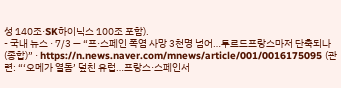성 140조·SK하이닉스 100조 포함).
- 국내 뉴스 · 7/3 — “프·스페인 폭염 사망 3천명 넘어…투르드프랑스마저 단축되나(종합)” · https://n.news.naver.com/mnews/article/001/0016175095 (관련: “‘오메가 열돔’ 덮친 유럽…프랑스·스페인서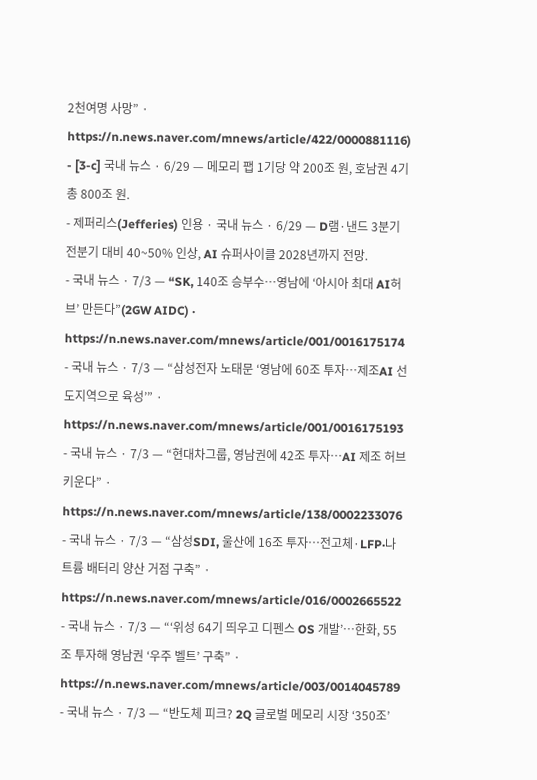2천여명 사망” · https://n.news.naver.com/mnews/article/422/0000881116)
- [3-c] 국내 뉴스 · 6/29 — 메모리 팹 1기당 약 200조 원, 호남권 4기 총 800조 원.
- 제퍼리스(Jefferies) 인용 · 국내 뉴스 · 6/29 — D램·낸드 3분기 전분기 대비 40~50% 인상, AI 슈퍼사이클 2028년까지 전망.
- 국내 뉴스 · 7/3 — “SK, 140조 승부수…영남에 ‘아시아 최대 AI허브’ 만든다”(2GW AIDC) · https://n.news.naver.com/mnews/article/001/0016175174
- 국내 뉴스 · 7/3 — “삼성전자 노태문 ‘영남에 60조 투자…제조AI 선도지역으로 육성’” · https://n.news.naver.com/mnews/article/001/0016175193
- 국내 뉴스 · 7/3 — “현대차그룹, 영남권에 42조 투자…AI 제조 허브 키운다” · https://n.news.naver.com/mnews/article/138/0002233076
- 국내 뉴스 · 7/3 — “삼성SDI, 울산에 16조 투자…전고체·LFP·나트륨 배터리 양산 거점 구축” · https://n.news.naver.com/mnews/article/016/0002665522
- 국내 뉴스 · 7/3 — “‘위성 64기 띄우고 디펜스 OS 개발’…한화, 55조 투자해 영남권 ‘우주 벨트’ 구축” · https://n.news.naver.com/mnews/article/003/0014045789
- 국내 뉴스 · 7/3 — “반도체 피크? 2Q 글로벌 메모리 시장 ‘350조’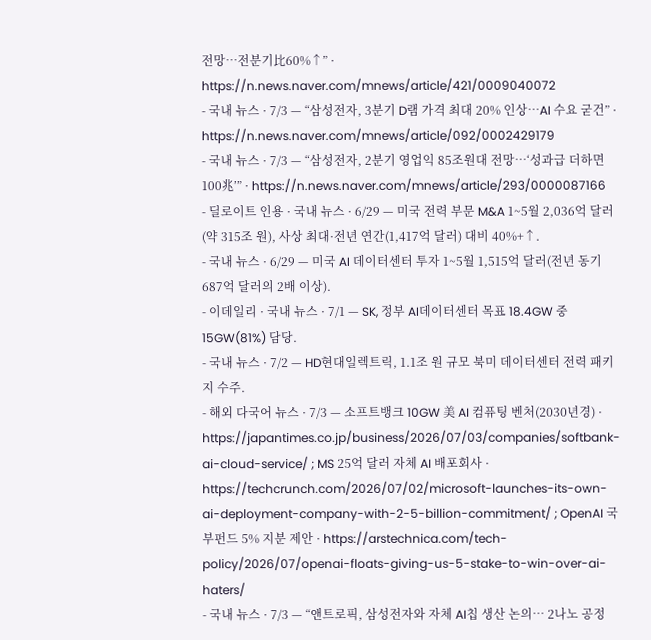전망…전분기比60%↑” · https://n.news.naver.com/mnews/article/421/0009040072
- 국내 뉴스 · 7/3 — “삼성전자, 3분기 D램 가격 최대 20% 인상…AI 수요 굳건” · https://n.news.naver.com/mnews/article/092/0002429179
- 국내 뉴스 · 7/3 — “삼성전자, 2분기 영업익 85조원대 전망…‘성과급 더하면 100兆’” · https://n.news.naver.com/mnews/article/293/0000087166
- 딜로이트 인용 · 국내 뉴스 · 6/29 — 미국 전력 부문 M&A 1~5월 2,036억 달러(약 315조 원), 사상 최대·전년 연간(1,417억 달러) 대비 40%+↑.
- 국내 뉴스 · 6/29 — 미국 AI 데이터센터 투자 1~5월 1,515억 달러(전년 동기 687억 달러의 2배 이상).
- 이데일리 · 국내 뉴스 · 7/1 — SK, 정부 AI데이터센터 목표 18.4GW 중 15GW(81%) 담당.
- 국내 뉴스 · 7/2 — HD현대일렉트릭, 1.1조 원 규모 북미 데이터센터 전력 패키지 수주.
- 해외 다국어 뉴스 · 7/3 — 소프트뱅크 10GW 美 AI 컴퓨팅 벤처(2030년경) · https://japantimes.co.jp/business/2026/07/03/companies/softbank-ai-cloud-service/ ; MS 25억 달러 자체 AI 배포회사 · https://techcrunch.com/2026/07/02/microsoft-launches-its-own-ai-deployment-company-with-2-5-billion-commitment/ ; OpenAI 국부펀드 5% 지분 제안 · https://arstechnica.com/tech-policy/2026/07/openai-floats-giving-us-5-stake-to-win-over-ai-haters/
- 국내 뉴스 · 7/3 — “앤트로픽, 삼성전자와 자체 AI칩 생산 논의… 2나노 공정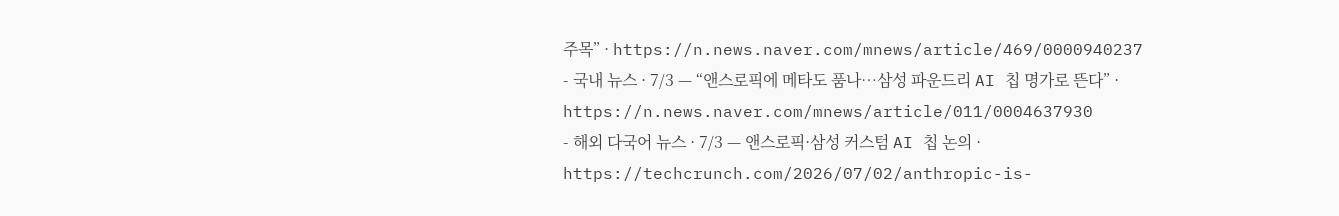주목” · https://n.news.naver.com/mnews/article/469/0000940237
- 국내 뉴스 · 7/3 — “앤스로픽에 메타도 품나…삼성 파운드리 AI 칩 명가로 뜬다” · https://n.news.naver.com/mnews/article/011/0004637930
- 해외 다국어 뉴스 · 7/3 — 앤스로픽·삼성 커스텀 AI 칩 논의 · https://techcrunch.com/2026/07/02/anthropic-is-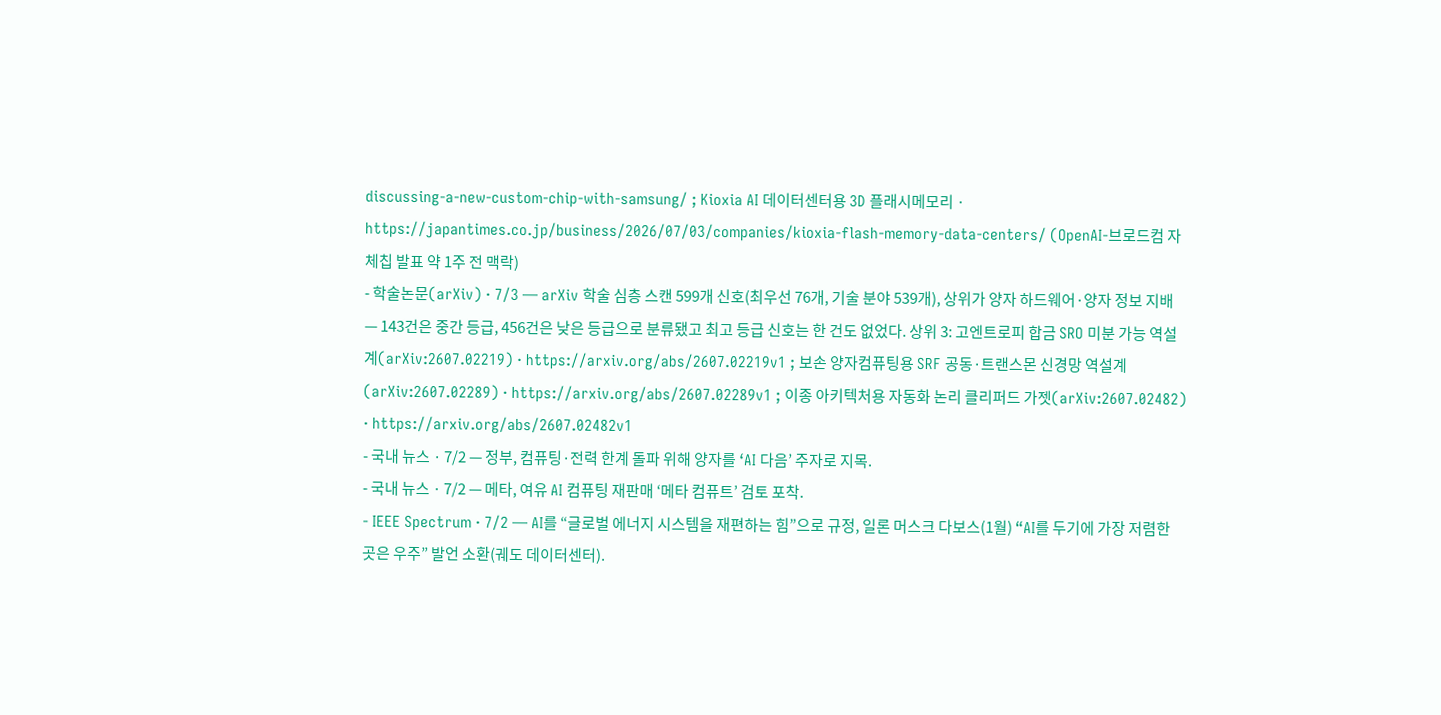discussing-a-new-custom-chip-with-samsung/ ; Kioxia AI 데이터센터용 3D 플래시메모리 · https://japantimes.co.jp/business/2026/07/03/companies/kioxia-flash-memory-data-centers/ (OpenAI-브로드컴 자체칩 발표 약 1주 전 맥락)
- 학술논문(arXiv) · 7/3 — arXiv 학술 심층 스캔 599개 신호(최우선 76개, 기술 분야 539개), 상위가 양자 하드웨어·양자 정보 지배 — 143건은 중간 등급, 456건은 낮은 등급으로 분류됐고 최고 등급 신호는 한 건도 없었다. 상위 3: 고엔트로피 합금 SRO 미분 가능 역설계(arXiv:2607.02219) · https://arxiv.org/abs/2607.02219v1 ; 보손 양자컴퓨팅용 SRF 공동·트랜스몬 신경망 역설계(arXiv:2607.02289) · https://arxiv.org/abs/2607.02289v1 ; 이종 아키텍처용 자동화 논리 클리퍼드 가젯(arXiv:2607.02482) · https://arxiv.org/abs/2607.02482v1
- 국내 뉴스 · 7/2 — 정부, 컴퓨팅·전력 한계 돌파 위해 양자를 ‘AI 다음’ 주자로 지목.
- 국내 뉴스 · 7/2 — 메타, 여유 AI 컴퓨팅 재판매 ‘메타 컴퓨트’ 검토 포착.
- IEEE Spectrum · 7/2 — AI를 “글로벌 에너지 시스템을 재편하는 힘”으로 규정, 일론 머스크 다보스(1월) “AI를 두기에 가장 저렴한 곳은 우주” 발언 소환(궤도 데이터센터).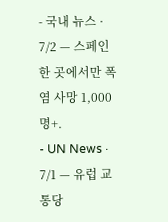- 국내 뉴스 · 7/2 — 스페인 한 곳에서만 폭염 사망 1,000명+.
- UN News · 7/1 — 유럽 교통당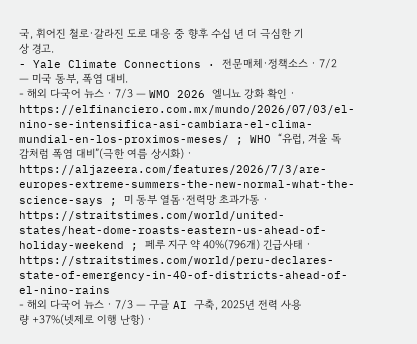국, 휘어진 철로·갈라진 도로 대응 중 향후 수십 년 더 극심한 기상 경고.
- Yale Climate Connections · 전문매체·정책소스 · 7/2 — 미국 동부, 폭염 대비.
- 해외 다국어 뉴스 · 7/3 — WMO 2026 엘니뇨 강화 확인 · https://elfinanciero.com.mx/mundo/2026/07/03/el-nino-se-intensifica-asi-cambiara-el-clima-mundial-en-los-proximos-meses/ ; WHO “유럽, 겨울 독감처럼 폭염 대비”(극한 여름 상시화) · https://aljazeera.com/features/2026/7/3/are-europes-extreme-summers-the-new-normal-what-the-science-says ; 미 동부 열돔·전력망 초과가동 · https://straitstimes.com/world/united-states/heat-dome-roasts-eastern-us-ahead-of-holiday-weekend ; 페루 지구 약 40%(796개) 긴급사태 · https://straitstimes.com/world/peru-declares-state-of-emergency-in-40-of-districts-ahead-of-el-nino-rains
- 해외 다국어 뉴스 · 7/3 — 구글 AI 구축, 2025년 전력 사용량 +37%(넷제로 이행 난항) ·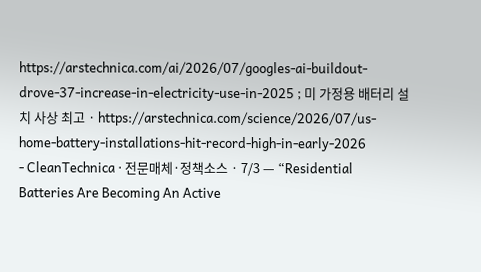https://arstechnica.com/ai/2026/07/googles-ai-buildout-drove-37-increase-in-electricity-use-in-2025 ; 미 가정용 배터리 설치 사상 최고 · https://arstechnica.com/science/2026/07/us-home-battery-installations-hit-record-high-in-early-2026
- CleanTechnica · 전문매체·정책소스 · 7/3 — “Residential Batteries Are Becoming An Active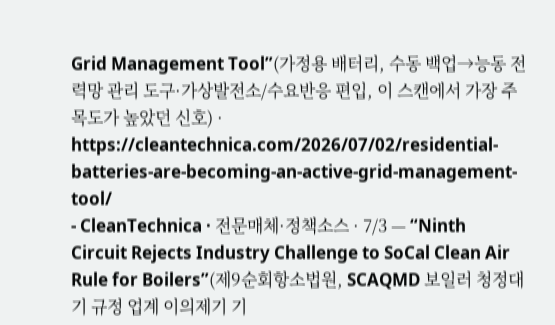Grid Management Tool”(가정용 배터리, 수동 백업→능동 전력망 관리 도구·가상발전소/수요반응 편입, 이 스캔에서 가장 주목도가 높았던 신호) · https://cleantechnica.com/2026/07/02/residential-batteries-are-becoming-an-active-grid-management-tool/
- CleanTechnica · 전문매체·정책소스 · 7/3 — “Ninth Circuit Rejects Industry Challenge to SoCal Clean Air Rule for Boilers”(제9순회항소법원, SCAQMD 보일러 청정대기 규정 업계 이의제기 기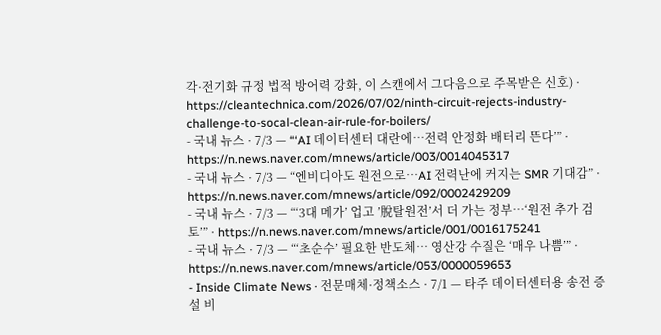각·전기화 규정 법적 방어력 강화, 이 스캔에서 그다음으로 주목받은 신호) · https://cleantechnica.com/2026/07/02/ninth-circuit-rejects-industry-challenge-to-socal-clean-air-rule-for-boilers/
- 국내 뉴스 · 7/3 — “‘AI 데이터센터 대란에…전력 안정화 배터리 뜬다’” · https://n.news.naver.com/mnews/article/003/0014045317
- 국내 뉴스 · 7/3 — “엔비디아도 원전으로…AI 전력난에 커지는 SMR 기대감” · https://n.news.naver.com/mnews/article/092/0002429209
- 국내 뉴스 · 7/3 — “‘3대 메가’ 업고 ’脫탈원전’서 더 가는 정부…‘원전 추가 검토’” · https://n.news.naver.com/mnews/article/001/0016175241
- 국내 뉴스 · 7/3 — “‘초순수’ 필요한 반도체… 영산강 수질은 ‘매우 나쁨’” · https://n.news.naver.com/mnews/article/053/0000059653
- Inside Climate News · 전문매체·정책소스 · 7/1 — 타주 데이터센터용 송전 증설 비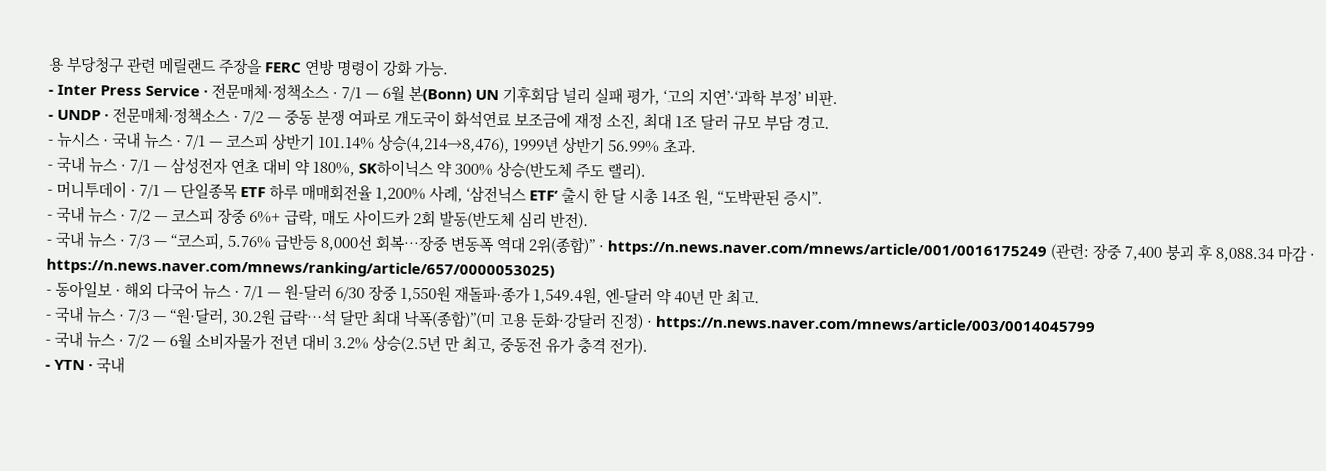용 부당청구 관련 메릴랜드 주장을 FERC 연방 명령이 강화 가능.
- Inter Press Service · 전문매체·정책소스 · 7/1 — 6월 본(Bonn) UN 기후회담 널리 실패 평가, ‘고의 지연’·‘과학 부정’ 비판.
- UNDP · 전문매체·정책소스 · 7/2 — 중동 분쟁 여파로 개도국이 화석연료 보조금에 재정 소진, 최대 1조 달러 규모 부담 경고.
- 뉴시스 · 국내 뉴스 · 7/1 — 코스피 상반기 101.14% 상승(4,214→8,476), 1999년 상반기 56.99% 초과.
- 국내 뉴스 · 7/1 — 삼성전자 연초 대비 약 180%, SK하이닉스 약 300% 상승(반도체 주도 랠리).
- 머니투데이 · 7/1 — 단일종목 ETF 하루 매매회전율 1,200% 사례, ‘삼전닉스 ETF’ 출시 한 달 시총 14조 원, “도박판된 증시”.
- 국내 뉴스 · 7/2 — 코스피 장중 6%+ 급락, 매도 사이드카 2회 발동(반도체 심리 반전).
- 국내 뉴스 · 7/3 — “코스피, 5.76% 급반등 8,000선 회복…장중 변동폭 역대 2위(종합)” · https://n.news.naver.com/mnews/article/001/0016175249 (관련: 장중 7,400 붕괴 후 8,088.34 마감 · https://n.news.naver.com/mnews/ranking/article/657/0000053025)
- 동아일보 · 해외 다국어 뉴스 · 7/1 — 원-달러 6/30 장중 1,550원 재돌파·종가 1,549.4원, 엔-달러 약 40년 만 최고.
- 국내 뉴스 · 7/3 — “원·달러, 30.2원 급락…석 달만 최대 낙폭(종합)”(미 고용 둔화·강달러 진정) · https://n.news.naver.com/mnews/article/003/0014045799
- 국내 뉴스 · 7/2 — 6월 소비자물가 전년 대비 3.2% 상승(2.5년 만 최고, 중동전 유가 충격 전가).
- YTN · 국내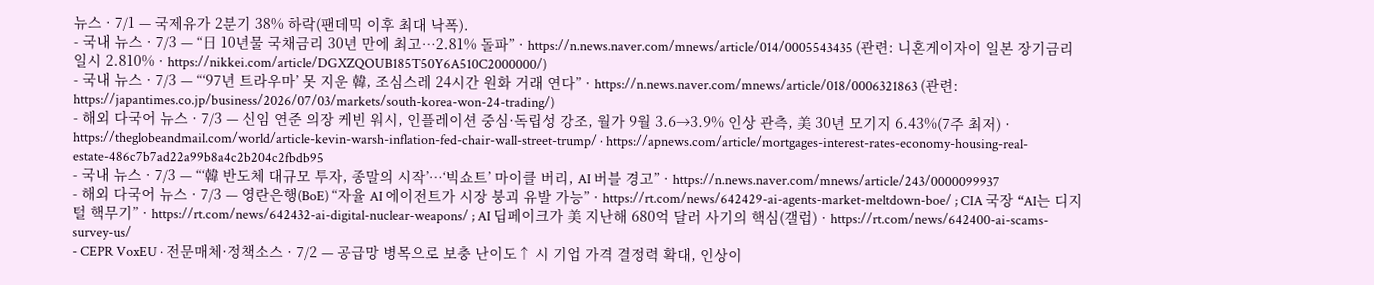뉴스 · 7/1 — 국제유가 2분기 38% 하락(팬데믹 이후 최대 낙폭).
- 국내 뉴스 · 7/3 — “日 10년물 국채금리 30년 만에 최고…2.81% 돌파” · https://n.news.naver.com/mnews/article/014/0005543435 (관련: 니혼게이자이 일본 장기금리 일시 2.810% · https://nikkei.com/article/DGXZQOUB185T50Y6A510C2000000/)
- 국내 뉴스 · 7/3 — “‘97년 트라우마’ 못 지운 韓, 조심스레 24시간 원화 거래 연다” · https://n.news.naver.com/mnews/article/018/0006321863 (관련: https://japantimes.co.jp/business/2026/07/03/markets/south-korea-won-24-trading/)
- 해외 다국어 뉴스 · 7/3 — 신임 연준 의장 케빈 워시, 인플레이션 중심·독립성 강조, 월가 9월 3.6→3.9% 인상 관측, 美 30년 모기지 6.43%(7주 최저) · https://theglobeandmail.com/world/article-kevin-warsh-inflation-fed-chair-wall-street-trump/ · https://apnews.com/article/mortgages-interest-rates-economy-housing-real-estate-486c7b7ad22a99b8a4c2b204c2fbdb95
- 국내 뉴스 · 7/3 — “‘韓 반도체 대규모 투자, 종말의 시작’…‘빅쇼트’ 마이클 버리, AI 버블 경고” · https://n.news.naver.com/mnews/article/243/0000099937
- 해외 다국어 뉴스 · 7/3 — 영란은행(BoE) “자율 AI 에이전트가 시장 붕괴 유발 가능” · https://rt.com/news/642429-ai-agents-market-meltdown-boe/ ; CIA 국장 “AI는 디지털 핵무기” · https://rt.com/news/642432-ai-digital-nuclear-weapons/ ; AI 딥페이크가 美 지난해 680억 달러 사기의 핵심(갤럽) · https://rt.com/news/642400-ai-scams-survey-us/
- CEPR VoxEU · 전문매체·정책소스 · 7/2 — 공급망 병목으로 보충 난이도↑ 시 기업 가격 결정력 확대, 인상이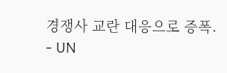경쟁사 교란 대응으로 증폭.
- UN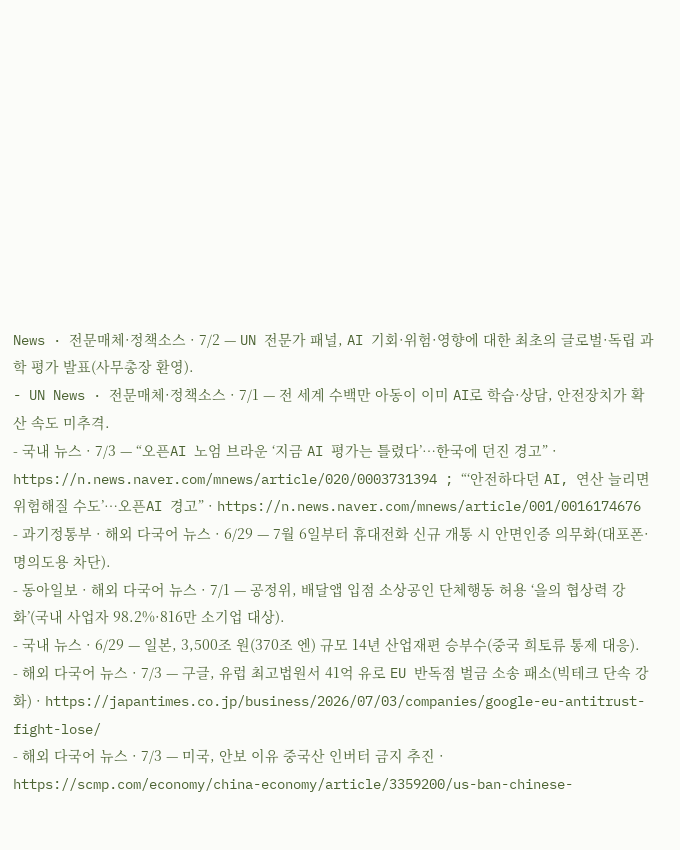News · 전문매체·정책소스 · 7/2 — UN 전문가 패널, AI 기회·위험·영향에 대한 최초의 글로벌·독립 과학 평가 발표(사무총장 환영).
- UN News · 전문매체·정책소스 · 7/1 — 전 세계 수백만 아동이 이미 AI로 학습·상담, 안전장치가 확산 속도 미추격.
- 국내 뉴스 · 7/3 — “오픈AI 노엄 브라운 ‘지금 AI 평가는 틀렸다’…한국에 던진 경고” · https://n.news.naver.com/mnews/article/020/0003731394 ; “‘안전하다던 AI, 연산 늘리면 위험해질 수도’…오픈AI 경고” · https://n.news.naver.com/mnews/article/001/0016174676
- 과기정통부 · 해외 다국어 뉴스 · 6/29 — 7월 6일부터 휴대전화 신규 개통 시 안면인증 의무화(대포폰·명의도용 차단).
- 동아일보 · 해외 다국어 뉴스 · 7/1 — 공정위, 배달앱 입점 소상공인 단체행동 허용 ‘을의 협상력 강화’(국내 사업자 98.2%·816만 소기업 대상).
- 국내 뉴스 · 6/29 — 일본, 3,500조 원(370조 엔) 규모 14년 산업재편 승부수(중국 희토류 통제 대응).
- 해외 다국어 뉴스 · 7/3 — 구글, 유럽 최고법원서 41억 유로 EU 반독점 벌금 소송 패소(빅테크 단속 강화) · https://japantimes.co.jp/business/2026/07/03/companies/google-eu-antitrust-fight-lose/
- 해외 다국어 뉴스 · 7/3 — 미국, 안보 이유 중국산 인버터 금지 추진 · https://scmp.com/economy/china-economy/article/3359200/us-ban-chinese-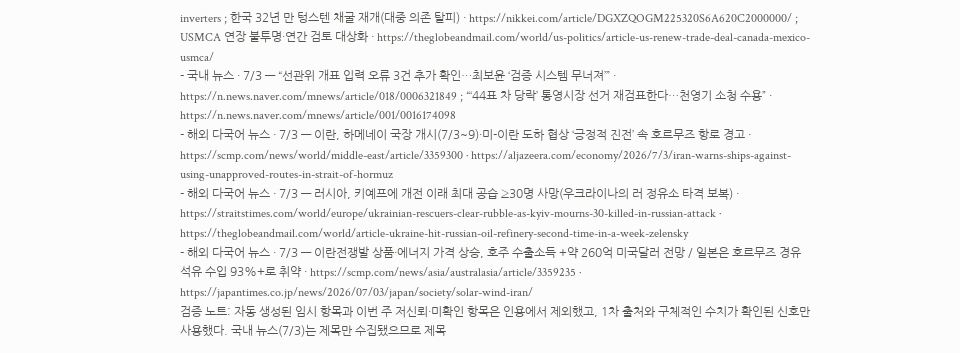inverters ; 한국 32년 만 텅스텐 채굴 재개(대중 의존 탈피) · https://nikkei.com/article/DGXZQOGM225320S6A620C2000000/ ; USMCA 연장 불투명·연간 검토 대상화 · https://theglobeandmail.com/world/us-politics/article-us-renew-trade-deal-canada-mexico-usmca/
- 국내 뉴스 · 7/3 — “선관위 개표 입력 오류 3건 추가 확인…최보윤 ‘검증 시스템 무너져’” · https://n.news.naver.com/mnews/article/018/0006321849 ; “‘44표 차 당락’ 통영시장 선거 재검표한다…천영기 소청 수용” · https://n.news.naver.com/mnews/article/001/0016174098
- 해외 다국어 뉴스 · 7/3 — 이란, 하메네이 국장 개시(7/3~9)·미-이란 도하 협상 ‘긍정적 진전’ 속 호르무즈 항로 경고 · https://scmp.com/news/world/middle-east/article/3359300 · https://aljazeera.com/economy/2026/7/3/iran-warns-ships-against-using-unapproved-routes-in-strait-of-hormuz
- 해외 다국어 뉴스 · 7/3 — 러시아, 키예프에 개전 이래 최대 공습 ≥30명 사망(우크라이나의 러 정유소 타격 보복) · https://straitstimes.com/world/europe/ukrainian-rescuers-clear-rubble-as-kyiv-mourns-30-killed-in-russian-attack · https://theglobeandmail.com/world/article-ukraine-hit-russian-oil-refinery-second-time-in-a-week-zelensky
- 해외 다국어 뉴스 · 7/3 — 이란전쟁발 상품·에너지 가격 상승, 호주 수출소득 +약 260억 미국달러 전망 / 일본은 호르무즈 경유 석유 수입 93%+로 취약 · https://scmp.com/news/asia/australasia/article/3359235 · https://japantimes.co.jp/news/2026/07/03/japan/society/solar-wind-iran/
검증 노트: 자동 생성된 임시 항목과 이번 주 저신뢰·미확인 항목은 인용에서 제외했고, 1차 출처와 구체적인 수치가 확인된 신호만 사용했다. 국내 뉴스(7/3)는 제목만 수집됐으므로 제목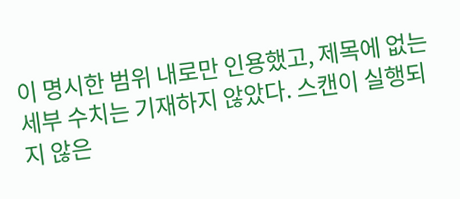이 명시한 범위 내로만 인용했고, 제목에 없는 세부 수치는 기재하지 않았다. 스캔이 실행되지 않은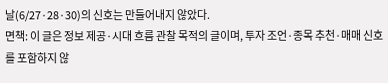날(6/27·28·30)의 신호는 만들어내지 않았다.
면책: 이 글은 정보 제공·시대 흐름 관찰 목적의 글이며, 투자 조언·종목 추천·매매 신호를 포함하지 않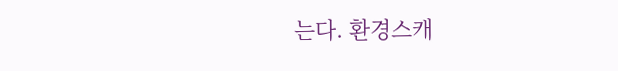는다. 환경스캐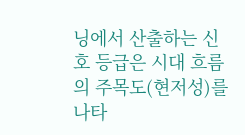닝에서 산출하는 신호 등급은 시대 흐름의 주목도(현저성)를 나타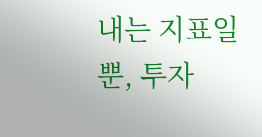내는 지표일 뿐, 투자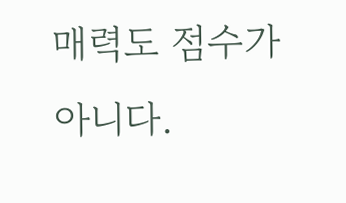매력도 점수가 아니다.